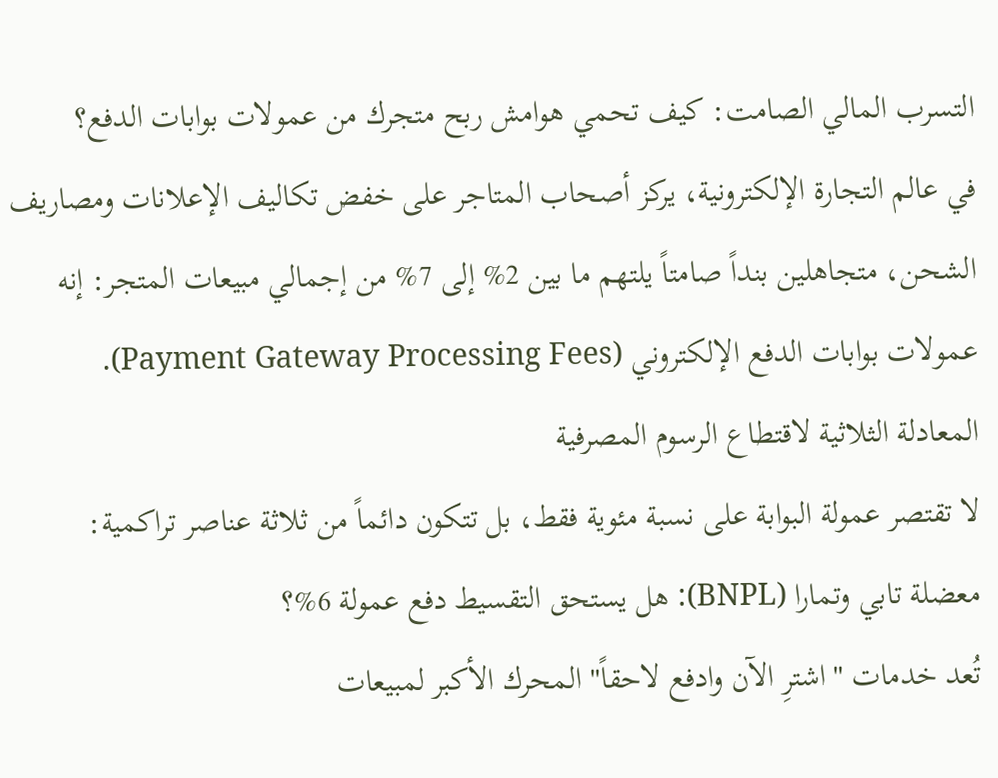التسرب المالي الصامت: كيف تحمي هوامش ربح متجرك من عمولات بوابات الدفع؟
في عالم التجارة الإلكترونية، يركز أصحاب المتاجر على خفض تكاليف الإعلانات ومصاريف الشحن، متجاهلين بنداً صامتاً يلتهم ما بين 2% إلى 7% من إجمالي مبيعات المتجر: إنه عمولات بوابات الدفع الإلكتروني (Payment Gateway Processing Fees).
المعادلة الثلاثية لاقتطاع الرسوم المصرفية
لا تقتصر عمولة البوابة على نسبة مئوية فقط، بل تتكون دائماً من ثلاثة عناصر تراكمية:
معضلة تابي وتمارا (BNPL): هل يستحق التقسيط دفع عمولة 6%؟
تُعد خدمات "اشترِ الآن وادفع لاحقاً" المحرك الأكبر لمبيعات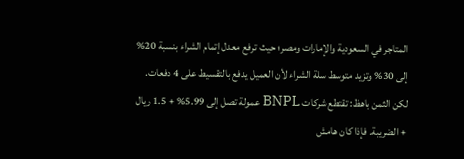المتاجر في السعودية والإمارات ومصر؛ حيث ترفع معدل إتمام الشراء بنسبة 20% إلى 30% وتزيد متوسط سلة الشراء لأن العميل يدفع بالتقسيط على 4 دفعات.
لكن الثمن باهظ: تقتطع شركات BNPL عمولة تصل إلى 5.99% + 1.5 ريال + الضريبة. فإذا كان هامش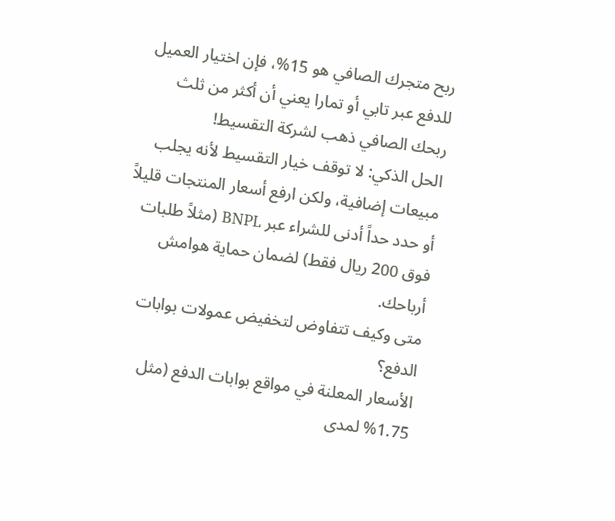ربح متجرك الصافي هو 15%، فإن اختيار العميل للدفع عبر تابي أو تمارا يعني أن أكثر من ثلث ربحك الصافي ذهب لشركة التقسيط!
الحل الذكي: لا توقف خيار التقسيط لأنه يجلب مبيعات إضافية، ولكن ارفع أسعار المنتجات قليلاً أو حدد حداً أدنى للشراء عبر BNPL (مثلاً طلبات فوق 200 ريال فقط) لضمان حماية هوامش أرباحك.
متى وكيف تتفاوض لتخفيض عمولات بوابات الدفع؟
الأسعار المعلنة في مواقع بوابات الدفع (مثل 1.75% لمدى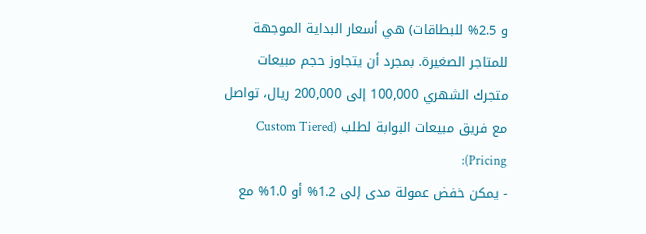و 2.5% للبطاقات) هي أسعار البداية الموجهة للمتاجر الصغيرة. بمجرد أن يتجاوز حجم مبيعات متجرك الشهري 100,000 إلى 200,000 ريال، تواصل مع فريق مبيعات البوابة لطلب (Custom Tiered Pricing):
- يمكن خفض عمولة مدى إلى 1.2% أو 1.0% مع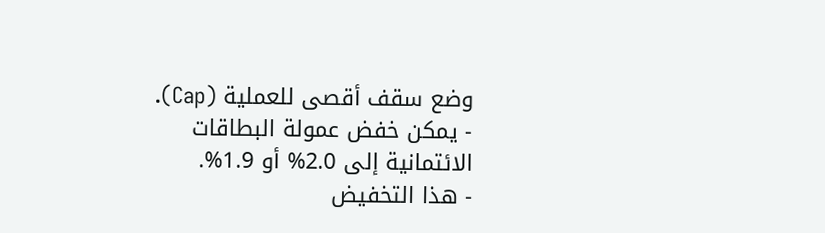وضع سقف أقصى للعملية (Cap).
- يمكن خفض عمولة البطاقات الائتمانية إلى 2.0% أو 1.9%.
- هذا التخفيض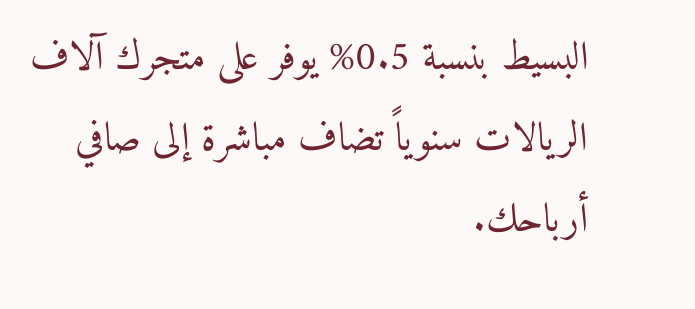البسيط بنسبة 0.5% يوفر على متجرك آلاف الريالات سنوياً تضاف مباشرة إلى صافي أرباحك.